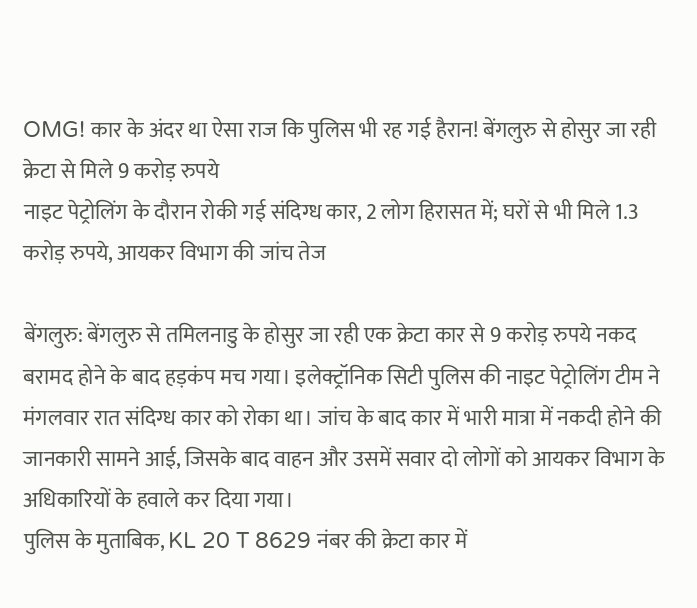OMG! कार के अंदर था ऐसा राज कि पुलिस भी रह गई हैरान! बेंगलुरु से होसुर जा रही क्रेटा से मिले 9 करोड़ रुपये
नाइट पेट्रोलिंग के दौरान रोकी गई संदिग्ध कार, 2 लोग हिरासत में; घरों से भी मिले 1.3 करोड़ रुपये, आयकर विभाग की जांच तेज

बेंगलुरु: बेंगलुरु से तमिलनाडु के होसुर जा रही एक क्रेटा कार से 9 करोड़ रुपये नकद बरामद होने के बाद हड़कंप मच गया। इलेक्ट्रॉनिक सिटी पुलिस की नाइट पेट्रोलिंग टीम ने मंगलवार रात संदिग्ध कार को रोका था। जांच के बाद कार में भारी मात्रा में नकदी होने की जानकारी सामने आई, जिसके बाद वाहन और उसमें सवार दो लोगों को आयकर विभाग के अधिकारियों के हवाले कर दिया गया।
पुलिस के मुताबिक, KL 20 T 8629 नंबर की क्रेटा कार में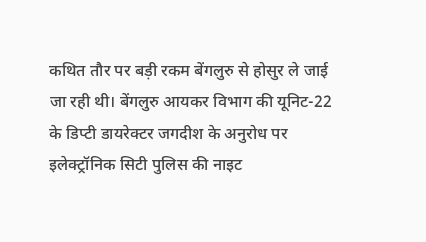कथित तौर पर बड़ी रकम बेंगलुरु से होसुर ले जाई जा रही थी। बेंगलुरु आयकर विभाग की यूनिट-22 के डिप्टी डायरेक्टर जगदीश के अनुरोध पर इलेक्ट्रॉनिक सिटी पुलिस की नाइट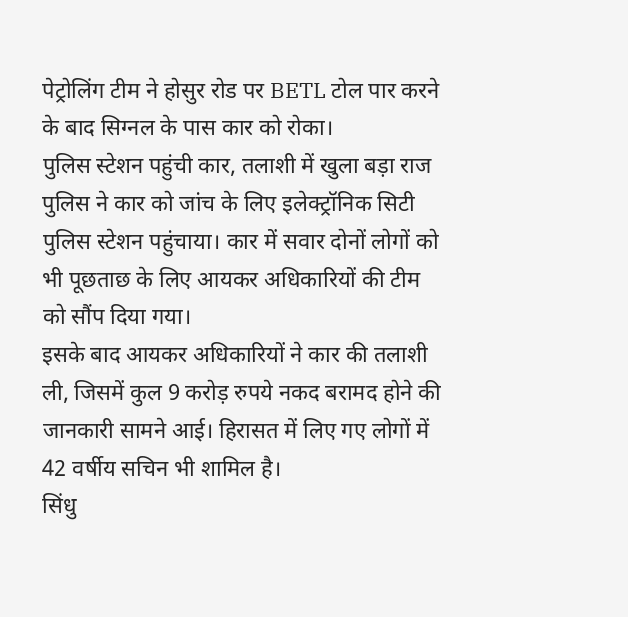पेट्रोलिंग टीम ने होसुर रोड पर BETL टोल पार करने के बाद सिग्नल के पास कार को रोका।
पुलिस स्टेशन पहुंची कार, तलाशी में खुला बड़ा राज
पुलिस ने कार को जांच के लिए इलेक्ट्रॉनिक सिटी पुलिस स्टेशन पहुंचाया। कार में सवार दोनों लोगों को भी पूछताछ के लिए आयकर अधिकारियों की टीम को सौंप दिया गया।
इसके बाद आयकर अधिकारियों ने कार की तलाशी ली, जिसमें कुल 9 करोड़ रुपये नकद बरामद होने की जानकारी सामने आई। हिरासत में लिए गए लोगों में 42 वर्षीय सचिन भी शामिल है।
सिंधु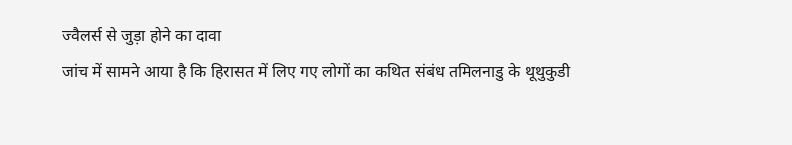ज्वैलर्स से जुड़ा होने का दावा
जांच में सामने आया है कि हिरासत में लिए गए लोगों का कथित संबंध तमिलनाडु के थूथुकुडी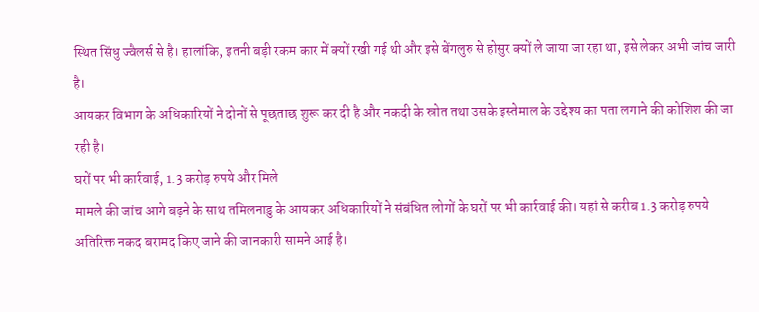स्थित सिंधु ज्वैलर्स से है। हालांकि, इतनी बड़ी रकम कार में क्यों रखी गई थी और इसे बेंगलुरु से होसुर क्यों ले जाया जा रहा था, इसे लेकर अभी जांच जारी है।
आयकर विभाग के अधिकारियों ने दोनों से पूछताछ शुरू कर दी है और नकदी के स्रोत तथा उसके इस्तेमाल के उद्देश्य का पता लगाने की कोशिश की जा रही है।
घरों पर भी कार्रवाई, 1.3 करोड़ रुपये और मिले
मामले की जांच आगे बढ़ने के साथ तमिलनाडु के आयकर अधिकारियों ने संबंधित लोगों के घरों पर भी कार्रवाई की। यहां से करीब 1.3 करोड़ रुपये अतिरिक्त नकद बरामद किए जाने की जानकारी सामने आई है।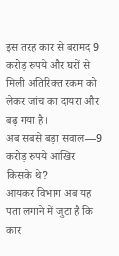इस तरह कार से बरामद 9 करोड़ रुपये और घरों से मिली अतिरिक्त रकम को लेकर जांच का दायरा और बढ़ गया है।
अब सबसे बड़ा सवाल—9 करोड़ रुपये आखिर किसके थे?
आयकर विभाग अब यह पता लगाने में जुटा है कि कार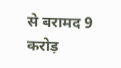से बरामद 9 करोड़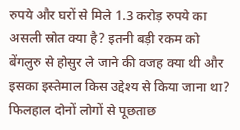रुपये और घरों से मिले 1.3 करोड़ रुपये का असली स्रोत क्या है? इतनी बड़ी रकम को बेंगलुरु से होसुर ले जाने की वजह क्या थी और इसका इस्तेमाल किस उद्देश्य से किया जाना था?
फिलहाल दोनों लोगों से पूछताछ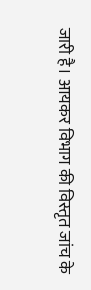जारी है। आयकर विभाग की विस्तृत जांच के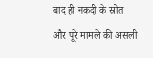बाद ही नकदी के स्रोत और पूरे मामले की असली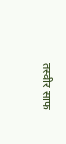तस्वीर साफ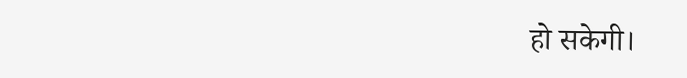हो सकेगी।